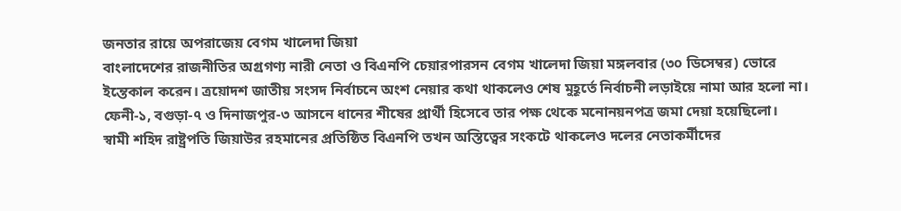জনতার রায়ে অপরাজেয় বেগম খালেদা জিয়া
বাংলাদেশের রাজনীতির অগ্রগণ্য নারী নেতা ও বিএনপি চেয়ারপারসন বেগম খালেদা জিয়া মঙ্গলবার (৩০ ডিসেম্বর) ভোরে ইন্তেকাল করেন। ত্রয়োদশ জাতীয় সংসদ নির্বাচনে অংশ নেয়ার কথা থাকলেও শেষ মুহূর্তে নির্বাচনী লড়াইয়ে নামা আর হলো না। ফেনী-১, বগুড়া-৭ ও দিনাজপুর-৩ আসনে ধানের শীষের প্রার্থী হিসেবে তার পক্ষ থেকে মনোনয়নপত্র জমা দেয়া হয়েছিলো।
স্বামী শহিদ রাষ্ট্রপতি জিয়াউর রহমানের প্রতিষ্ঠিত বিএনপি তখন অস্তিত্বের সংকটে থাকলেও দলের নেতাকর্মীদের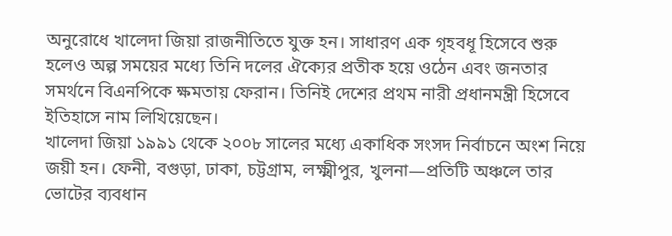অনুরোধে খালেদা জিয়া রাজনীতিতে যুক্ত হন। সাধারণ এক গৃহবধূ হিসেবে শুরু হলেও অল্প সময়ের মধ্যে তিনি দলের ঐক্যের প্রতীক হয়ে ওঠেন এবং জনতার সমর্থনে বিএনপিকে ক্ষমতায় ফেরান। তিনিই দেশের প্রথম নারী প্রধানমন্ত্রী হিসেবে ইতিহাসে নাম লিখিয়েছেন।
খালেদা জিয়া ১৯৯১ থেকে ২০০৮ সালের মধ্যে একাধিক সংসদ নির্বাচনে অংশ নিয়ে জয়ী হন। ফেনী, বগুড়া, ঢাকা, চট্টগ্রাম, লক্ষ্মীপুর, খুলনা—প্রতিটি অঞ্চলে তার ভোটের ব্যবধান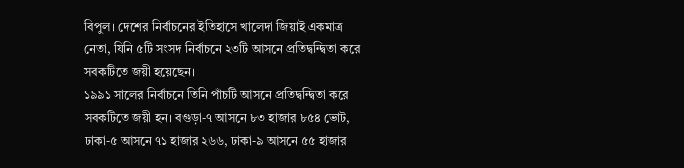বিপুল। দেশের নির্বাচনের ইতিহাসে খালেদা জিয়াই একমাত্র নেতা, যিনি ৫টি সংসদ নির্বাচনে ২৩টি আসনে প্রতিদ্বন্দ্বিতা করে সবকটিতে জয়ী হয়েছেন।
১৯৯১ সালের নির্বাচনে তিনি পাঁচটি আসনে প্রতিদ্বন্দ্বিতা করে সবকটিতে জয়ী হন। বগুড়া-৭ আসনে ৮৩ হাজার ৮৫৪ ভোট, ঢাকা-৫ আসনে ৭১ হাজার ২৬৬, ঢাকা-৯ আসনে ৫৫ হাজার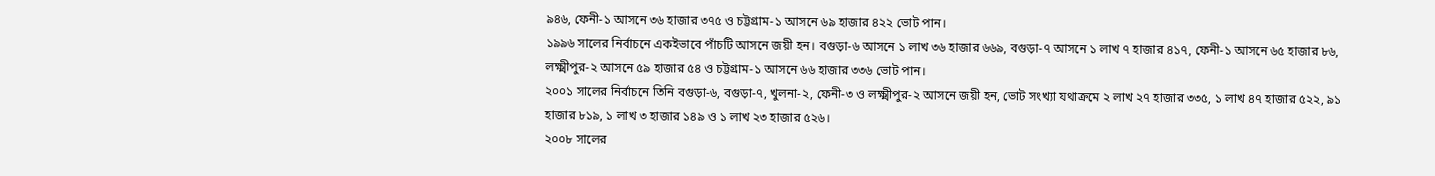৯৪৬, ফেনী-১ আসনে ৩৬ হাজার ৩৭৫ ও চট্টগ্রাম-১ আসনে ৬৯ হাজার ৪২২ ভোট পান।
১৯৯৬ সালের নির্বাচনে একইভাবে পাঁচটি আসনে জয়ী হন। বগুড়া-৬ আসনে ১ লাখ ৩৬ হাজার ৬৬৯, বগুড়া-৭ আসনে ১ লাখ ৭ হাজার ৪১৭, ফেনী-১ আসনে ৬৫ হাজার ৮৬, লক্ষ্মীপুর-২ আসনে ৫৯ হাজার ৫৪ ও চট্টগ্রাম-১ আসনে ৬৬ হাজার ৩৩৬ ভোট পান।
২০০১ সালের নির্বাচনে তিনি বগুড়া-৬, বগুড়া-৭, খুলনা-২, ফেনী-৩ ও লক্ষ্মীপুর-২ আসনে জয়ী হন, ভোট সংখ্যা যথাক্রমে ২ লাখ ২৭ হাজার ৩৩৫, ১ লাখ ৪৭ হাজার ৫২২, ৯১ হাজার ৮১৯, ১ লাখ ৩ হাজার ১৪৯ ও ১ লাখ ২৩ হাজার ৫২৬।
২০০৮ সালের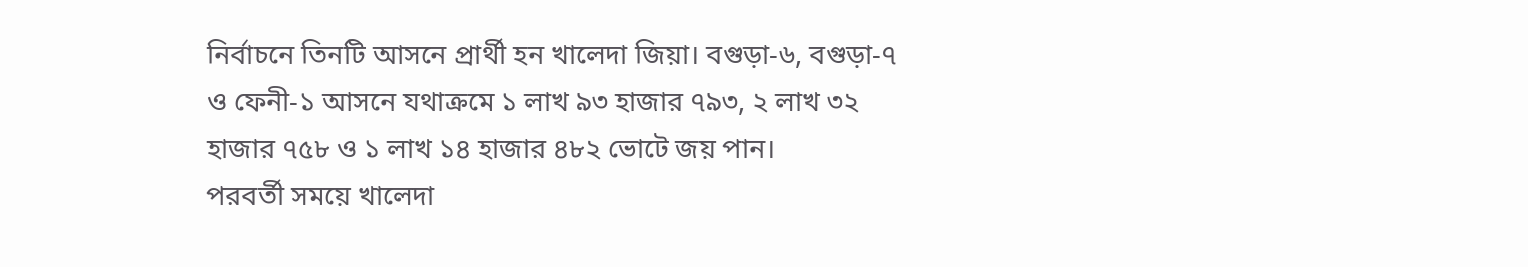নির্বাচনে তিনটি আসনে প্রার্থী হন খালেদা জিয়া। বগুড়া-৬, বগুড়া-৭ ও ফেনী-১ আসনে যথাক্রমে ১ লাখ ৯৩ হাজার ৭৯৩, ২ লাখ ৩২ হাজার ৭৫৮ ও ১ লাখ ১৪ হাজার ৪৮২ ভোটে জয় পান।
পরবর্তী সময়ে খালেদা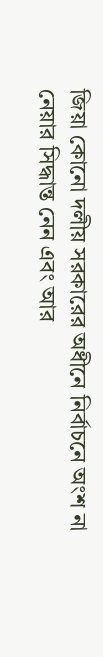জিয়া কোনো দলীয় সরকারের অধীনে নির্বাচনে অংশ না নেয়ার সিদ্ধান্ত নেন এবং আর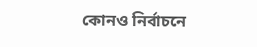কোনও নির্বাচনে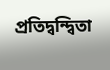প্রতিদ্বন্দ্বিতা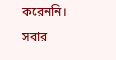করেননি।
সবার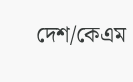দেশ/কেএম